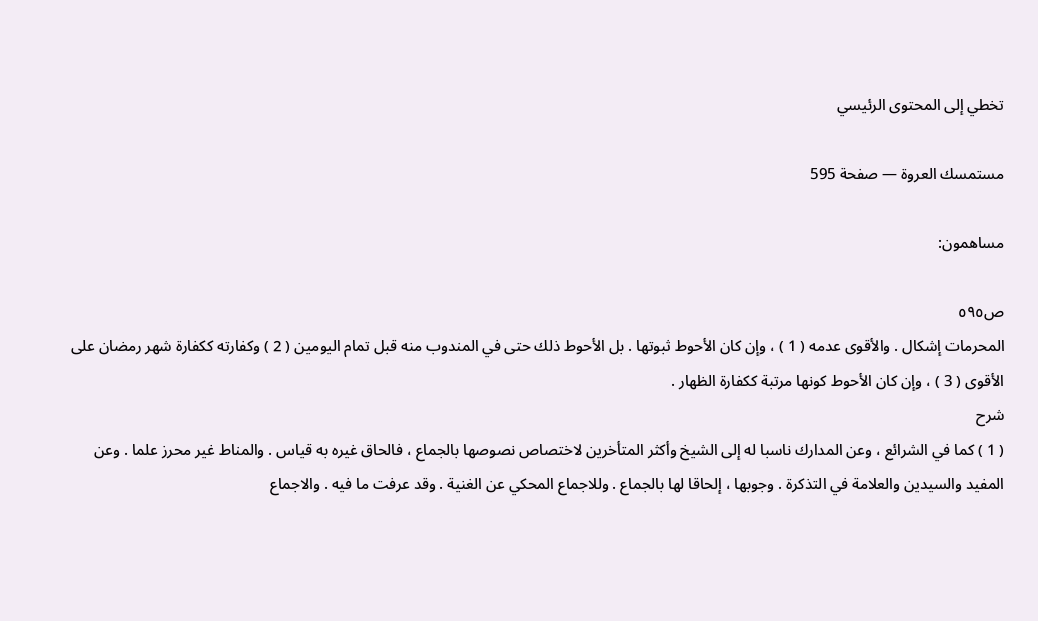تخطي إلى المحتوى الرئيسي

مستمسك العروة — صفحة 595

مساهمون:

ص٥٩٥
المحرمات إشكال . والأقوى عدمه ( 1 ) ، وإن كان الأحوط ثبوتها . بل الأحوط ذلك حتى في المندوب منه قبل تمام اليومين ( 2 ) وكفارته ككفارة شهر رمضان على الأقوى ( 3 ) ، وإن كان الأحوط كونها مرتبة ككفارة الظهار .
شرح
( 1 ) كما في الشرائع ، وعن المدارك ناسبا له إلى الشيخ وأكثر المتأخرين لاختصاص نصوصها بالجماع ، فالحاق غيره به قياس . والمناط غير محرز علما . وعن المفيد والسيدين والعلامة في التذكرة . وجوبها ، إلحاقا لها بالجماع . وللاجماع المحكي عن الغنية . وقد عرفت ما فيه . والاجماع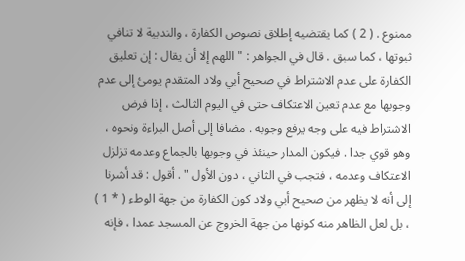ممنوع . ( 2 ) كما يقتضيه إطلاق نصوص الكفارة ، والندبية لا تنافي ثبوتها ، كما سبق . قال في الجواهر : " اللهم إلا أن يقال : إن تعليق الكفارة على عدم الاشتراط في صحيح أبي ولاد المتقدم يومئ إلى عدم وجوبها مع عدم تعين الاعتكاف حتى في اليوم الثالث ، إذا فرض الاشتراط فيه على وجه يرفع وجوبه . مضافا إلى أصل البراءة ونحوه ، وهو قوي جدا . فيكون المدار حينئذ في وجوبها بالجماع وعدمه تزلزل الاعتكاف وعدمه ، فتجب في الثاني ، دون الأول " . أقول : قد أشرنا إلى أنه لا يظهر من صحيح أبي ولاد كون الكفارة من جهة الوطء ( * 1 ) ، بل لعل الظاهر منه كونها من جهة الخروج عن المسجد عمدا ، فإنه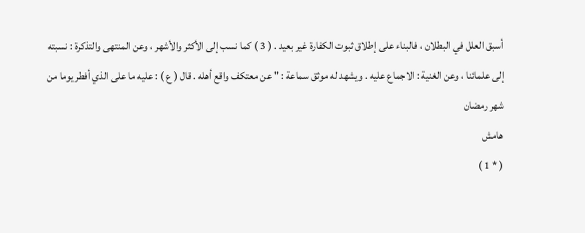أسبق العلل في البطلان ، فالبناء على إطلاق ثبوت الكفارة غير بعيد . ( 3 ) كما نسب إلى الأكثر والأشهر ، وعن المنتهى والتذكرة : نسبته إلى علمائنا ، وعن الغنية : الاجماع عليه . ويشهد له موثق سماعة : " عن معتكف واقع أهله . قال ( ع ) : عليه ما على الذي أفطر يوما من شهر رمضان
هامش
( * 1 )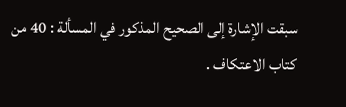سبقت الإشارة إلى الصحيح المذكور في المسألة : 40 من كتاب الاعتكاف .